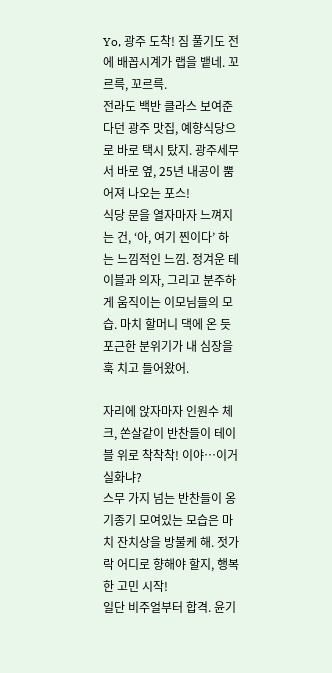Yo, 광주 도착! 짐 풀기도 전에 배꼽시계가 랩을 뱉네. 꼬르륵, 꼬르륵.
전라도 백반 클라스 보여준다던 광주 맛집, 예향식당으로 바로 택시 탔지. 광주세무서 바로 옆, 25년 내공이 뿜어져 나오는 포스!
식당 문을 열자마자 느껴지는 건, ‘아, 여기 찐이다’ 하는 느낌적인 느낌. 정겨운 테이블과 의자, 그리고 분주하게 움직이는 이모님들의 모습. 마치 할머니 댁에 온 듯 포근한 분위기가 내 심장을 훅 치고 들어왔어.

자리에 앉자마자 인원수 체크, 쏜살같이 반찬들이 테이블 위로 착착착! 이야…이거 실화냐?
스무 가지 넘는 반찬들이 옹기종기 모여있는 모습은 마치 잔치상을 방불케 해. 젓가락 어디로 향해야 할지, 행복한 고민 시작!
일단 비주얼부터 합격. 윤기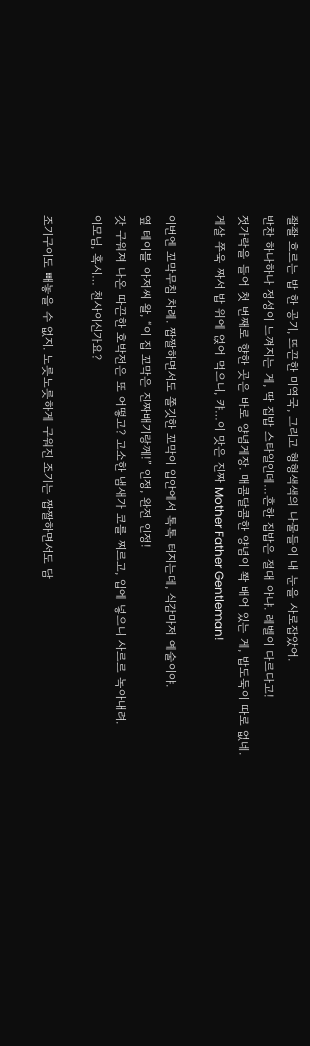좔좔 흐르는 밥 한 공기, 뜨끈한 미역국, 그리고 형형색색의 나물들이 내 눈을 사로잡았어.
반찬 하나하나 정성이 느껴지는 게, 딱 집밥 스타일인데…흔한 집밥은 절대 아냐. 레벨이 다르다고!
젓가락을 들어 첫 번째로 향한 곳은 바로 양념게장. 매콤달콤한 양념이 쫙 배어 있는 게, 밥도둑이 따로 없네.
게살 쭈욱 짜서 밥 위에 얹어 먹으니, 캬…이 맛은 진짜 Mother Father Gentleman!

이번엔 꼬막무침 차례. 짭짤하면서도 쫄깃한 꼬막이 입안에서 톡톡 터지는데, 식감마저 예술이야.
옆 테이블 아저씨 왈, “이 집 꼬막은 진짜배기랑께!” 인정, 완전 인정!
갓 구워져 나온 따끈한 호박전은 또 어떻고? 고소한 냄새가 코를 찌르고, 입에 넣으니 사르르 녹아내려.
이모님, 혹시… 천사이신가요?

조기구이도 빼놓을 수 없지. 노릇노릇하게 구워진 조기는 짭짤하면서도 담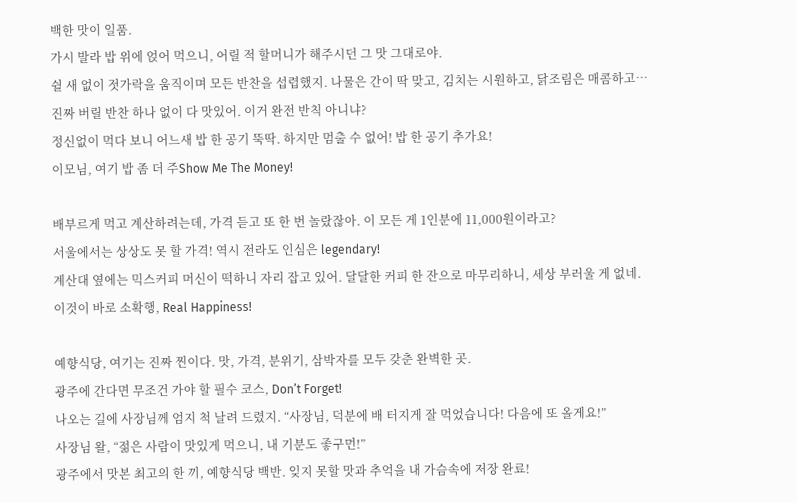백한 맛이 일품.
가시 발라 밥 위에 얹어 먹으니, 어릴 적 할머니가 해주시던 그 맛 그대로야.
쉴 새 없이 젓가락을 움직이며 모든 반찬을 섭렵했지. 나물은 간이 딱 맞고, 김치는 시원하고, 닭조림은 매콤하고…
진짜 버릴 반찬 하나 없이 다 맛있어. 이거 완전 반칙 아니냐?
정신없이 먹다 보니 어느새 밥 한 공기 뚝딱. 하지만 멈출 수 없어! 밥 한 공기 추가요!
이모님, 여기 밥 좀 더 주Show Me The Money!

배부르게 먹고 계산하려는데, 가격 듣고 또 한 번 놀랐잖아. 이 모든 게 1인분에 11,000원이라고?
서울에서는 상상도 못 할 가격! 역시 전라도 인심은 legendary!
계산대 옆에는 믹스커피 머신이 떡하니 자리 잡고 있어. 달달한 커피 한 잔으로 마무리하니, 세상 부러울 게 없네.
이것이 바로 소확행, Real Happiness!

예향식당, 여기는 진짜 찐이다. 맛, 가격, 분위기, 삼박자를 모두 갖춘 완벽한 곳.
광주에 간다면 무조건 가야 할 필수 코스, Don’t Forget!
나오는 길에 사장님께 엄지 척 날려 드렸지. “사장님, 덕분에 배 터지게 잘 먹었습니다! 다음에 또 올게요!”
사장님 왈, “젊은 사람이 맛있게 먹으니, 내 기분도 좋구먼!”
광주에서 맛본 최고의 한 끼, 예향식당 백반. 잊지 못할 맛과 추억을 내 가슴속에 저장 완료!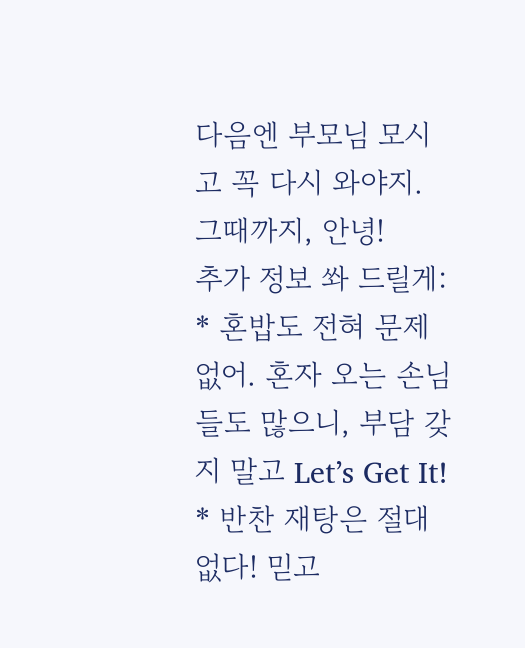다음엔 부모님 모시고 꼭 다시 와야지. 그때까지, 안녕!
추가 정보 쏴 드릴게:
* 혼밥도 전혀 문제없어. 혼자 오는 손님들도 많으니, 부담 갖지 말고 Let’s Get It!
* 반찬 재탕은 절대 없다! 믿고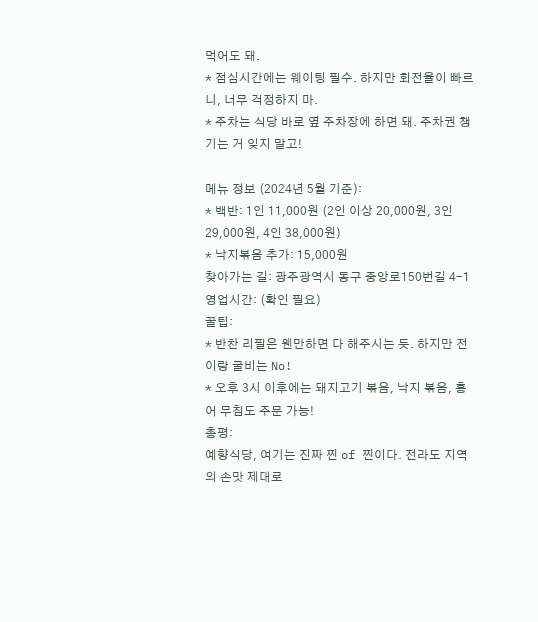먹어도 돼.
* 점심시간에는 웨이팅 필수. 하지만 회전율이 빠르니, 너무 걱정하지 마.
* 주차는 식당 바로 옆 주차장에 하면 돼. 주차권 챙기는 거 잊지 말고!

메뉴 정보 (2024년 5월 기준):
* 백반: 1인 11,000원 (2인 이상 20,000원, 3인 29,000원, 4인 38,000원)
* 낙지볶음 추가: 15,000원
찾아가는 길: 광주광역시 동구 중앙로150번길 4-1
영업시간: (확인 필요)
꿀팁:
* 반찬 리필은 웬만하면 다 해주시는 듯. 하지만 전이랑 굴비는 No!
* 오후 3시 이후에는 돼지고기 볶음, 낙지 볶음, 홍어 무침도 주문 가능!
총평:
예향식당, 여기는 진짜 찐 of 찐이다. 전라도 지역의 손맛 제대로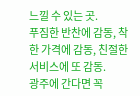느낄 수 있는 곳.
푸짐한 반찬에 감동, 착한 가격에 감동, 친절한 서비스에 또 감동.
광주에 간다면 꼭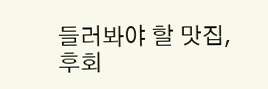들러봐야 할 맛집, 후회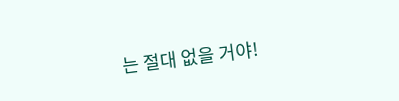는 절대 없을 거야!